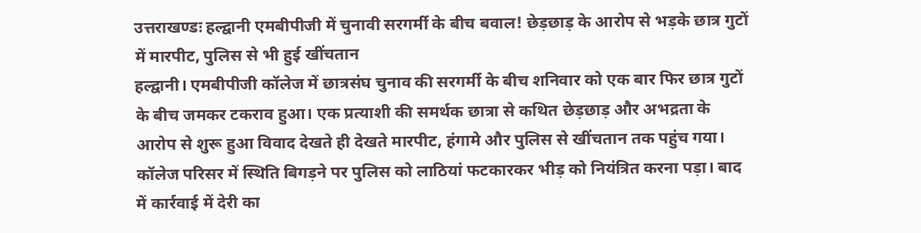उत्तराखण्डः हल्द्वानी एमबीपीजी में चुनावी सरगर्मी के बीच बवाल! छेड़छाड़ के आरोप से भड़के छात्र गुटों में मारपीट, पुलिस से भी हुई खींचतान
हल्द्वानी। एमबीपीजी कॉलेज में छात्रसंघ चुनाव की सरगर्मी के बीच शनिवार को एक बार फिर छात्र गुटों के बीच जमकर टकराव हुआ। एक प्रत्याशी की समर्थक छात्रा से कथित छेड़छाड़ और अभद्रता के आरोप से शुरू हुआ विवाद देखते ही देखते मारपीट, हंगामे और पुलिस से खींचतान तक पहुंच गया। कॉलेज परिसर में स्थिति बिगड़ने पर पुलिस को लाठियां फटकारकर भीड़ को नियंत्रित करना पड़ा। बाद में कार्रवाई में देरी का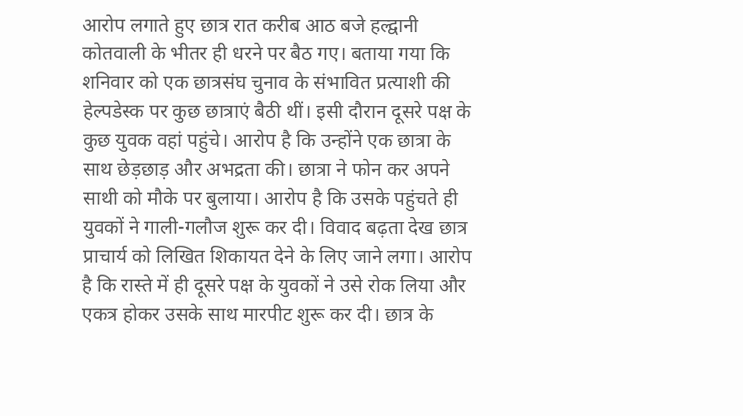आरोप लगाते हुए छात्र रात करीब आठ बजे हल्द्वानी कोतवाली के भीतर ही धरने पर बैठ गए। बताया गया कि शनिवार को एक छात्रसंघ चुनाव के संभावित प्रत्याशी की हेल्पडेस्क पर कुछ छात्राएं बैठी थीं। इसी दौरान दूसरे पक्ष के कुछ युवक वहां पहुंचे। आरोप है कि उन्होंने एक छात्रा के साथ छेड़छाड़ और अभद्रता की। छात्रा ने फोन कर अपने साथी को मौके पर बुलाया। आरोप है कि उसके पहुंचते ही युवकों ने गाली-गलौज शुरू कर दी। विवाद बढ़ता देख छात्र प्राचार्य को लिखित शिकायत देने के लिए जाने लगा। आरोप है कि रास्ते में ही दूसरे पक्ष के युवकों ने उसे रोक लिया और एकत्र होकर उसके साथ मारपीट शुरू कर दी। छात्र के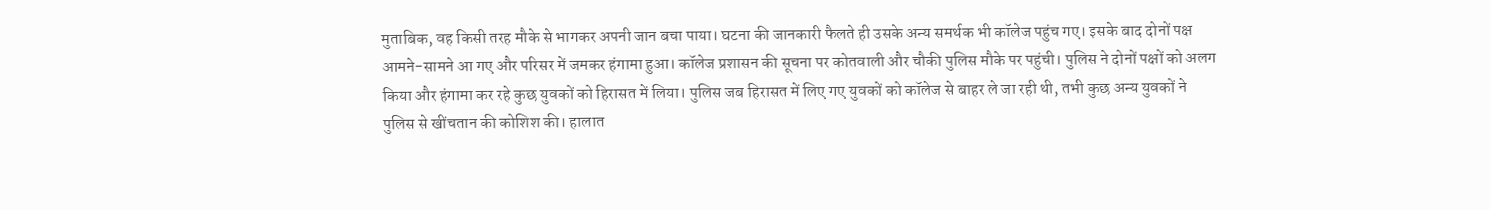मुताबिक, वह किसी तरह मौके से भागकर अपनी जान बचा पाया। घटना की जानकारी फैलते ही उसके अन्य समर्थक भी कॉलेज पहुंच गए। इसके बाद दोनों पक्ष आमने-सामने आ गए और परिसर में जमकर हंगामा हुआ। कॉलेज प्रशासन की सूचना पर कोतवाली और चौकी पुलिस मौके पर पहुंची। पुलिस ने दोनों पक्षों को अलग किया और हंगामा कर रहे कुछ युवकों को हिरासत में लिया। पुलिस जब हिरासत में लिए गए युवकों को कॉलेज से बाहर ले जा रही थी, तभी कुछ अन्य युवकों ने पुलिस से खींचतान की कोशिश की। हालात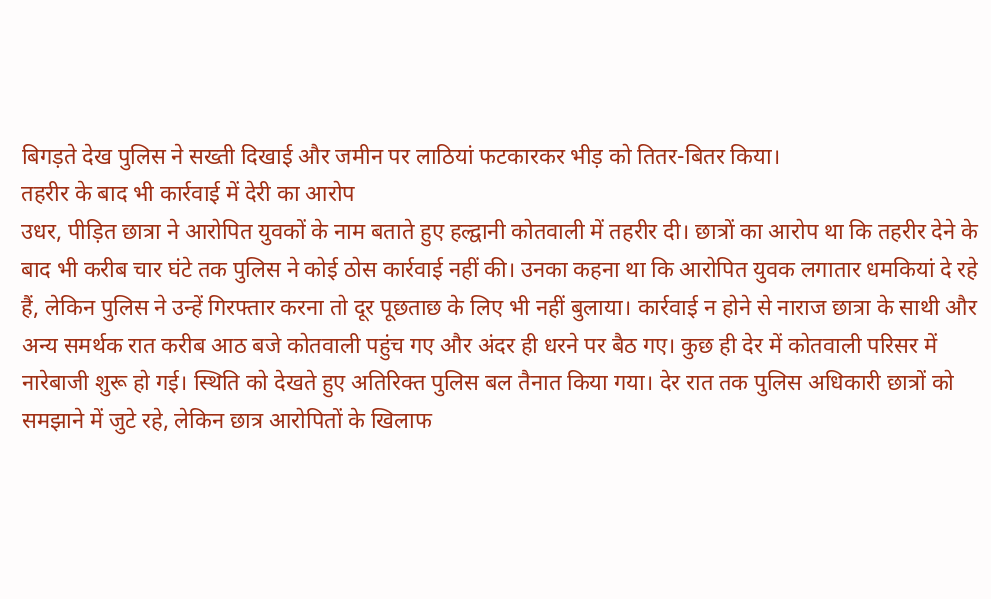बिगड़ते देख पुलिस ने सख्ती दिखाई और जमीन पर लाठियां फटकारकर भीड़ को तितर-बितर किया।
तहरीर के बाद भी कार्रवाई में देरी का आरोप
उधर, पीड़ित छात्रा ने आरोपित युवकों के नाम बताते हुए हल्द्वानी कोतवाली में तहरीर दी। छात्रों का आरोप था कि तहरीर देने के बाद भी करीब चार घंटे तक पुलिस ने कोई ठोस कार्रवाई नहीं की। उनका कहना था कि आरोपित युवक लगातार धमकियां दे रहे हैं, लेकिन पुलिस ने उन्हें गिरफ्तार करना तो दूर पूछताछ के लिए भी नहीं बुलाया। कार्रवाई न होने से नाराज छात्रा के साथी और अन्य समर्थक रात करीब आठ बजे कोतवाली पहुंच गए और अंदर ही धरने पर बैठ गए। कुछ ही देर में कोतवाली परिसर में नारेबाजी शुरू हो गई। स्थिति को देखते हुए अतिरिक्त पुलिस बल तैनात किया गया। देर रात तक पुलिस अधिकारी छात्रों को समझाने में जुटे रहे, लेकिन छात्र आरोपितों के खिलाफ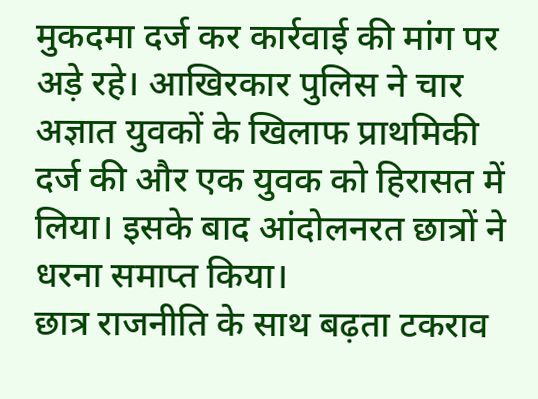मुकदमा दर्ज कर कार्रवाई की मांग पर अड़े रहे। आखिरकार पुलिस ने चार अज्ञात युवकों के खिलाफ प्राथमिकी दर्ज की और एक युवक को हिरासत में लिया। इसके बाद आंदोलनरत छात्रों ने धरना समाप्त किया।
छात्र राजनीति के साथ बढ़ता टकराव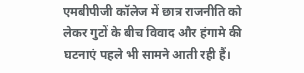एमबीपीजी कॉलेज में छात्र राजनीति को लेकर गुटों के बीच विवाद और हंगामे की घटनाएं पहले भी सामने आती रही हैं।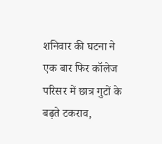शनिवार की घटना ने एक बार फिर कॉलेज परिसर में छात्र गुटों के बढ़ते टकराव,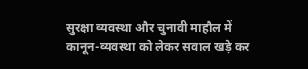सुरक्षा व्यवस्था और चुनावी माहौल में कानून-व्यवस्था को लेकर सवाल खड़े कर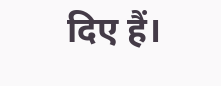दिए हैं।